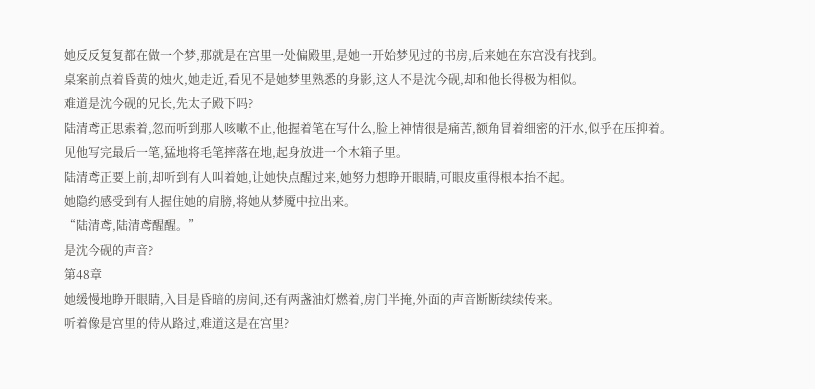她反反复复都在做一个梦,那就是在宫里一处偏殿里,是她一开始梦见过的书房,后来她在东宫没有找到。
桌案前点着昏黄的烛火,她走近,看见不是她梦里熟悉的身影,这人不是沈今砚,却和他长得极为相似。
难道是沈今砚的兄长,先太子殿下吗?
陆清鸢正思索着,忽而听到那人咳嗽不止,他握着笔在写什么,脸上神情很是痛苦,额角冒着细密的汗水,似乎在压抑着。
见他写完最后一笔,猛地将毛笔摔落在地,起身放进一个木箱子里。
陆清鸢正要上前,却听到有人叫着她,让她快点醒过来,她努力想睁开眼睛,可眼皮重得根本抬不起。
她隐约感受到有人握住她的肩膀,将她从梦魇中拉出来。
“陆清鸢,陆清鸢醒醒。”
是沈今砚的声音?
第48章
她缓慢地睁开眼睛,入目是昏暗的房间,还有两盏油灯燃着,房门半掩,外面的声音断断续续传来。
听着像是宫里的侍从路过,难道这是在宫里?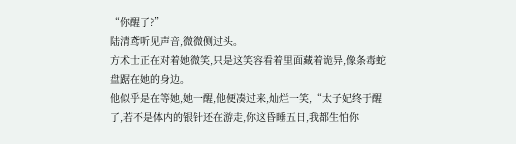“你醒了?”
陆清鸢听见声音,微微侧过头。
方术士正在对着她微笑,只是这笑容看着里面藏着诡异,像条毒蛇盘踞在她的身边。
他似乎是在等她,她一醒,他便凑过来,灿烂一笑,“太子妃终于醒了,若不是体内的银针还在游走,你这昏睡五日,我都生怕你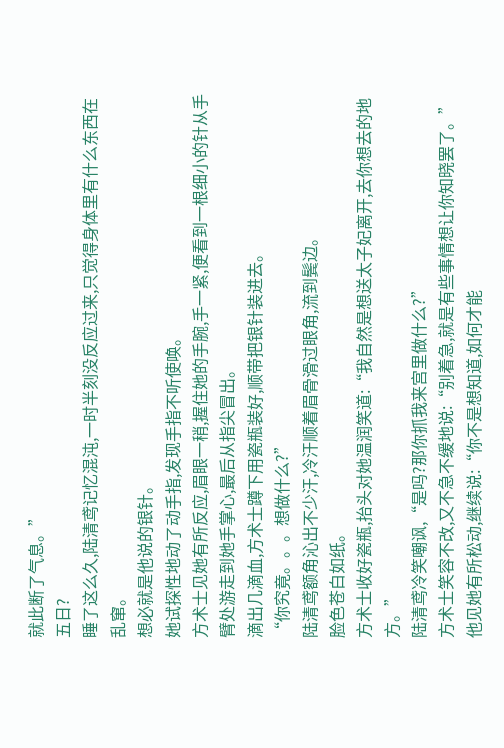就此断了气息。”
五日?
睡了这么久,陆清鸢记忆混沌,一时半刻没反应过来,只觉得身体里有什么东西在乱窜。
想必就是他说的银针。
她试探性地动了动手指,发现手指不听使唤。
方术士见她有所反应,眉眼一稍,握住她的手腕,手一紧,便看到一根细小的针从手臂处游走到她手掌心,最后从指尖冒出。
滴出几滴血,方术士蹲下用瓷瓶装好,顺带把银针装进去。
“你究竟。。。想做什么?”
陆清鸢额角沁出不少汗,冷汗顺着眉骨滑过眼角,流到鬓边。
脸色苍白如纸。
方术士收好瓷瓶,抬头对她温润笑道:“我自然是想送太子妃离开,去你想去的地方。”
陆清鸢冷笑嘲讽,“是吗?那你抓我来宫里做什么?”
方术士笑容不改,又不急不缓地说:“别着急,就是有些事情想让你知晓罢了。”
他见她有所松动,继续说:“你不是想知道,如何才能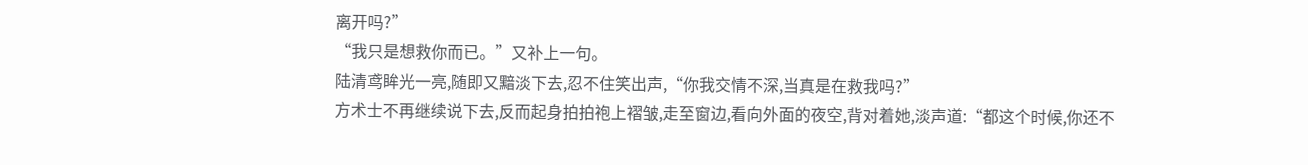离开吗?”
“我只是想救你而已。”又补上一句。
陆清鸢眸光一亮,随即又黯淡下去,忍不住笑出声,“你我交情不深,当真是在救我吗?”
方术士不再继续说下去,反而起身拍拍袍上褶皱,走至窗边,看向外面的夜空,背对着她,淡声道:“都这个时候,你还不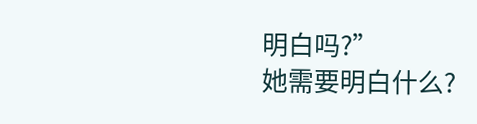明白吗?”
她需要明白什么?